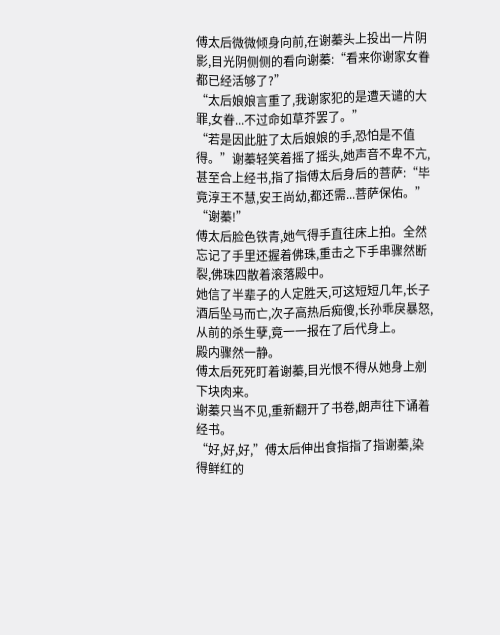傅太后微微倾身向前,在谢蓁头上投出一片阴影,目光阴侧侧的看向谢蓁:“看来你谢家女眷都已经活够了?”
“太后娘娘言重了,我谢家犯的是遭天谴的大罪,女眷...不过命如草芥罢了。”
“若是因此脏了太后娘娘的手,恐怕是不值得。”谢蓁轻笑着摇了摇头,她声音不卑不亢,甚至合上经书,指了指傅太后身后的菩萨:“毕竟淳王不慧,安王尚幼,都还需...菩萨保佑。”
“谢蓁!”
傅太后脸色铁青,她气得手直往床上拍。全然忘记了手里还握着佛珠,重击之下手串骤然断裂,佛珠四散着滚落殿中。
她信了半辈子的人定胜天,可这短短几年,长子酒后坠马而亡,次子高热后痴傻,长孙乖戾暴怒,从前的杀生孽,竟一一报在了后代身上。
殿内骤然一静。
傅太后死死盯着谢蓁,目光恨不得从她身上剜下块肉来。
谢蓁只当不见,重新翻开了书卷,朗声往下诵着经书。
“好,好,好,”傅太后伸出食指指了指谢蓁,染得鲜红的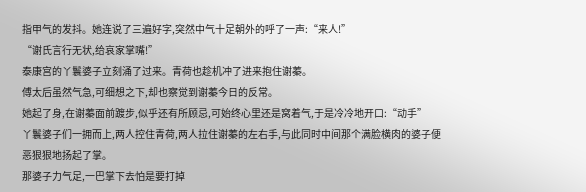指甲气的发抖。她连说了三遍好字,突然中气十足朝外的呼了一声:“来人!”
“谢氏言行无状,给哀家掌嘴!”
泰康宫的丫鬟婆子立刻涌了过来。青荷也趁机冲了进来抱住谢蓁。
傅太后虽然气急,可细想之下,却也察觉到谢蓁今日的反常。
她起了身,在谢蓁面前踱步,似乎还有所顾忌,可始终心里还是窝着气,于是冷冷地开口:“动手”
丫鬟婆子们一拥而上,两人控住青荷,两人拉住谢蓁的左右手,与此同时中间那个满脸横肉的婆子便恶狠狠地扬起了掌。
那婆子力气足,一巴掌下去怕是要打掉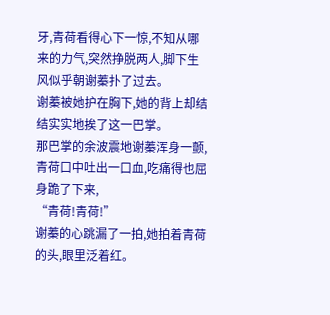牙,青荷看得心下一惊,不知从哪来的力气,突然挣脱两人,脚下生风似乎朝谢蓁扑了过去。
谢蓁被她护在胸下,她的背上却结结实实地挨了这一巴掌。
那巴掌的余波震地谢蓁浑身一颤,青荷口中吐出一口血,吃痛得也屈身跪了下来,
“青荷!青荷!”
谢蓁的心跳漏了一拍,她拍着青荷的头,眼里泛着红。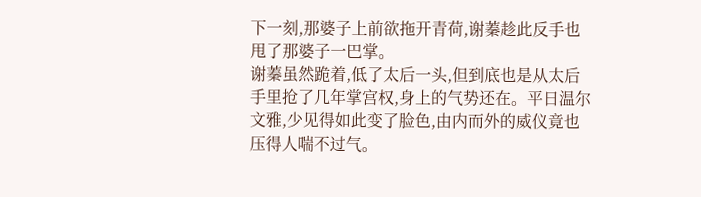下一刻,那婆子上前欲拖开青荷,谢蓁趁此反手也甩了那婆子一巴掌。
谢蓁虽然跪着,低了太后一头,但到底也是从太后手里抢了几年掌宫权,身上的气势还在。平日温尔文雅,少见得如此变了脸色,由内而外的威仪竟也压得人喘不过气。